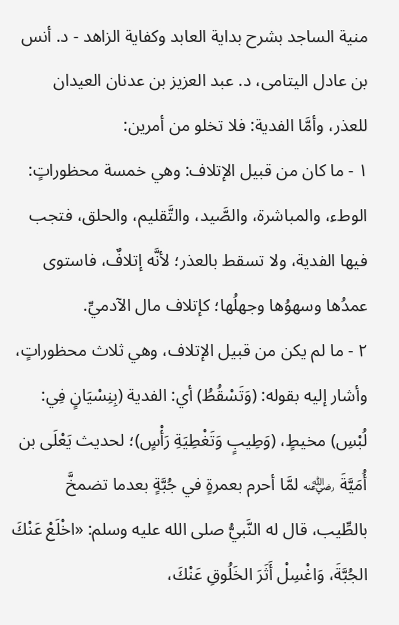منية الساجد بشرح بداية العابد وكفاية الزاهد - د. أنس بن عادل اليتامى، د. عبد العزيز بن عدنان العيدان
للعذر، وأمَّا الفدية: فلا تخلو من أمرين:
١ - ما كان من قبيل الإتلاف: وهي خمسة محظوراتٍ: الوطء، والمباشرة، والصَّيد، والتَّقليم، والحلق، فتجب فيها الفدية، ولا تسقط بالعذر؛ لأنَّه إتلافٌ، فاستوى عمدُها وسهوُها وجهلُها؛ كإتلاف مال الآدميِّ.
٢ - ما لم يكن من قبيل الإتلاف، وهي ثلاث محظوراتٍ، وأشار إليه بقوله: (وَتَسْقُطُ) أي: الفدية (بِنِسْيَانٍ فِي: لُبْسِ) مخيطٍ، (وَطِيبٍ وَتَغْطِيَةِ رَأْسٍ)؛ لحديث يَعْلَى بن أُمَيَّةَ ﵁ لمَّا أحرم بعمرةٍ في جُبَّةٍ بعدما تضمخَّ بالطِّيب، قال له النَّبيُّ صلى الله عليه وسلم: «اخْلَعْ عَنْكَ الجُبَّةَ، وَاغْسِلْ أَثَرَ الخَلُوقِ عَنْكَ،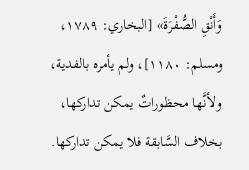وَأَنْقِ الصُّفْرَةَ» [البخاري: ١٧٨٩، ومسلم: ١١٨٠]، ولم يأمره بالفدية، ولأنَّها محظوراتٌ يمكن تداركها، بخلاف السَّابقة فلا يمكن تداركها.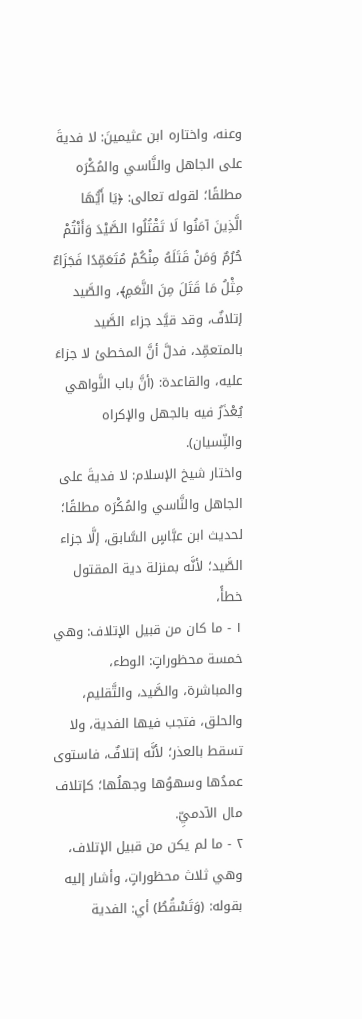وعنه، واختاره ابن عثيمينَ: لا فديةَ على الجاهل والنَّاسي والمُكْرَه مطلقًا؛ لقوله تعالى: ﴿يَا أَيُّهَا الَّذِينَ آمَنُوا لَا تَقْتُلُوا الصَّيْدَ وَأَنْتُمْ حُرُمٌ وَمَنْ قَتَلَهُ مِنْكُمْ مُتَعَمِّدًا فَجَزَاءٌ مِثْلُ مَا قَتَلَ مِنَ النَّعَمِ﴾، والصَّيد إتلافٌ، وقد قيَّد جزاء الصَّيد بالمتعمِّد، فدلَّ أنَّ المخطئ لا جزاءَ عليه، والقاعدة: (أنَّ باب النَّواهي يُعْذَرُ فيه بالجهل والإكراه والنِّسيان).
واختار شيخ الإسلام: لا فديةَ على الجاهل والنَّاسي والمُكْرَه مطلقًا؛ لحديث ابن عبَّاسٍ السَّابق، إلَّا جزاء الصَّيد؛ لأنَّه بمنزلة دية المقتول خطأً،
١ - ما كان من قبيل الإتلاف: وهي خمسة محظوراتٍ: الوطء، والمباشرة، والصَّيد، والتَّقليم، والحلق، فتجب فيها الفدية، ولا تسقط بالعذر؛ لأنَّه إتلافٌ، فاستوى عمدُها وسهوُها وجهلُها؛ كإتلاف مال الآدميِّ.
٢ - ما لم يكن من قبيل الإتلاف، وهي ثلاث محظوراتٍ، وأشار إليه بقوله: (وَتَسْقُطُ) أي: الفدية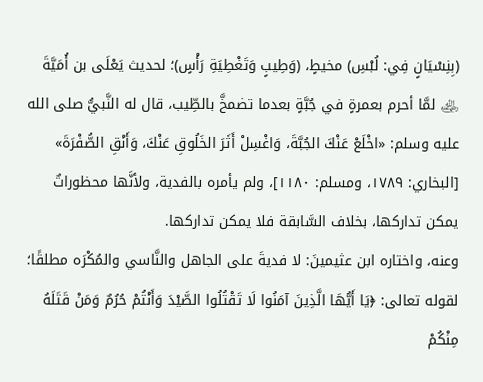(بِنِسْيَانٍ فِي: لُبْسِ) مخيطٍ، (وَطِيبٍ وَتَغْطِيَةِ رَأْسٍ)؛ لحديث يَعْلَى بن أُمَيَّةَ ﵁ لمَّا أحرم بعمرةٍ في جُبَّةٍ بعدما تضمخَّ بالطِّيب، قال له النَّبيُّ صلى الله عليه وسلم: «اخْلَعْ عَنْكَ الجُبَّةَ، وَاغْسِلْ أَثَرَ الخَلُوقِ عَنْكَ، وَأَنْقِ الصُّفْرَةَ» [البخاري: ١٧٨٩، ومسلم: ١١٨٠]، ولم يأمره بالفدية، ولأنَّها محظوراتٌ يمكن تداركها، بخلاف السَّابقة فلا يمكن تداركها.
وعنه، واختاره ابن عثيمينَ: لا فديةَ على الجاهل والنَّاسي والمُكْرَه مطلقًا؛ لقوله تعالى: ﴿يَا أَيُّهَا الَّذِينَ آمَنُوا لَا تَقْتُلُوا الصَّيْدَ وَأَنْتُمْ حُرُمٌ وَمَنْ قَتَلَهُ مِنْكُمْ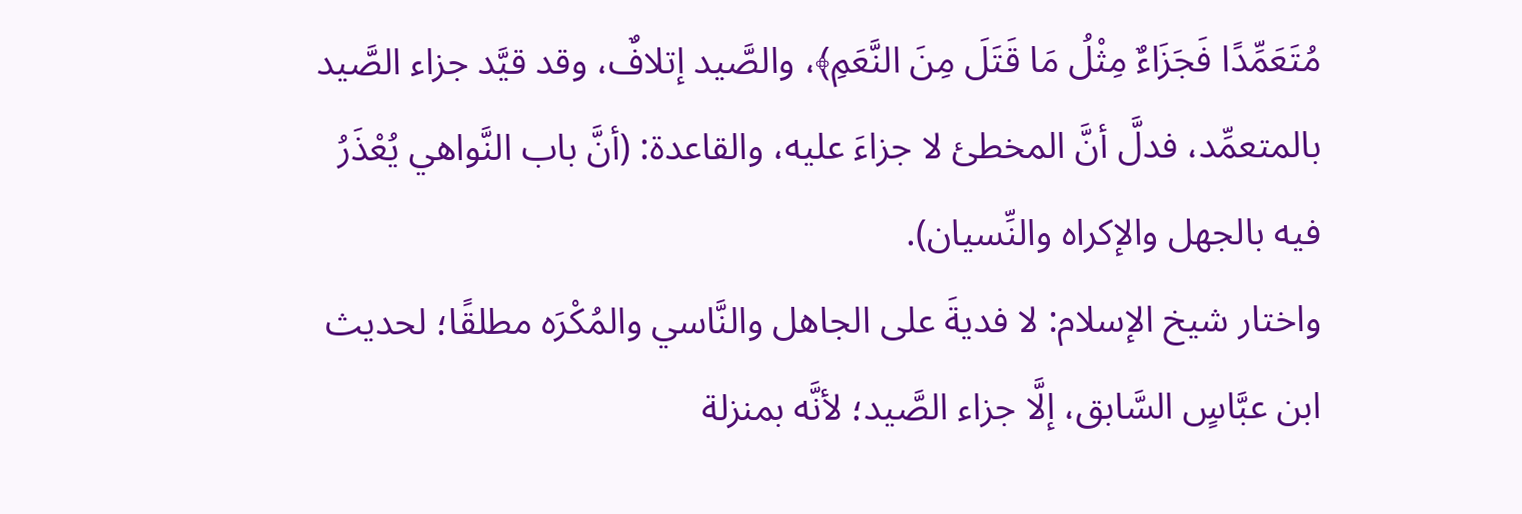مُتَعَمِّدًا فَجَزَاءٌ مِثْلُ مَا قَتَلَ مِنَ النَّعَمِ﴾، والصَّيد إتلافٌ، وقد قيَّد جزاء الصَّيد بالمتعمِّد، فدلَّ أنَّ المخطئ لا جزاءَ عليه، والقاعدة: (أنَّ باب النَّواهي يُعْذَرُ فيه بالجهل والإكراه والنِّسيان).
واختار شيخ الإسلام: لا فديةَ على الجاهل والنَّاسي والمُكْرَه مطلقًا؛ لحديث ابن عبَّاسٍ السَّابق، إلَّا جزاء الصَّيد؛ لأنَّه بمنزلة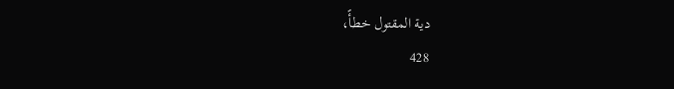دية المقتول خطأً،
428